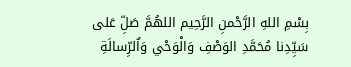بِسْمِ اللهِ الرَّحْمنِ الرَّحِيم اللهُمَّ صَلِّ عَلى سَيِّدِنا مُحَمَّدِ الوَصْفِ وَالْوَحْي وَاٌلرِّسالَةِ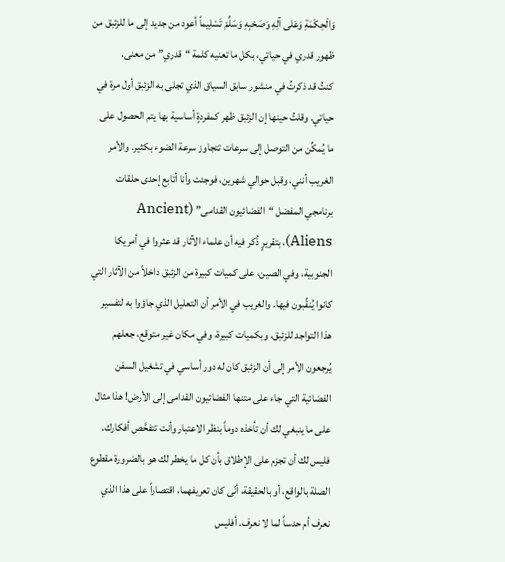وَالْحِكْمَةِ وَعَلى آلِهِ وَصَحْبِهِ وَسَلِّمْ تَسْلِيماً أعود من جديد إلى ما للزئبق من ظهور قدري في حياتي، بكل ما تعنيه كلمة “قدري” من معنى.
كنتُ قد ذكرتُ في منشور سابق السياق الذي تجلى به الزئبق أول مرة في حياتي. وقلتُ حينها إن الزئبق ظهر كمفردةٍ أساسية بها يتم الحصول على ما يُمكِّن من التوصل إلى سرعات تتجاوز سرعة الضوء بكثير. والأمر الغريب أنني، وقبل حوالي شهرين، فوجئت وأنا أتابع إحدى حلقات برنامجي المفضل “الفضائيون القدامى” (Ancient Aliens)، بتقريرٍ ذُكر فيه أن علماء الآثار قد عثروا في أمريكا الجنوبية، وفي الصين، على كميات كبيرة من الزئبق داخلاً من الآثار التي كانوا يُنقِّبون فيها. والغريب في الأمر أن التعليل الذي جاؤوا به لتفسير هذا التواجد للزئبق، وبكميات كبيرة، وفي مكان غير متوقع، جعلهم يُرجعون الأمر إلى أن الزئبق كان له دور أساسي في تشغيل السفن الفضائية التي جاء على متنها الفضائيون القدامى إلى الأرض! هذا مثال على ما ينبغي لك أن تأخذه دوماً بنظر الاعتبار وأنت تتفحَّص أفكارك. فليس لك أن تجزم على الإطلاق بأن كل ما يخطر لك هو بالضرورة مقطوع الصلة بالواقع، أو بالحقيقة، أنّى كان تعريفهما، اقتصاراً على هذا الذي نعرف أم حدساً لما لا نعرف. أفليس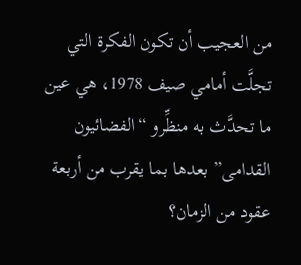من العجيب أن تكون الفكرة التي تجلَّت أمامي صيف 1978، هي عين ما تحدَّث به منظِّرو “الفضائيون القدامى” بعدها بما يقرب من أربعة عقود من الزمان؟